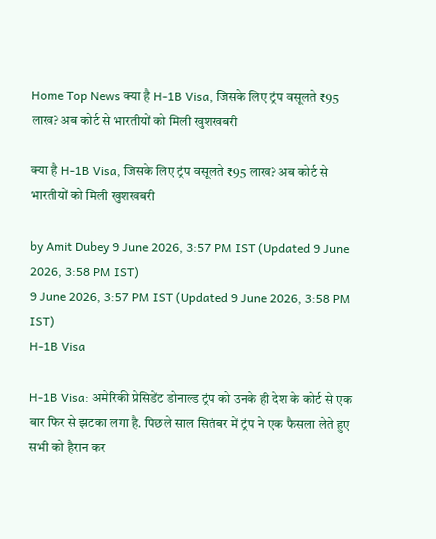Home Top News क्या है H-1B Visa, जिसके लिए ट्रंप वसूलते ₹95 लाख? अब कोर्ट से भारतीयों को मिली खुशखबरी

क्या है H-1B Visa, जिसके लिए ट्रंप वसूलते ₹95 लाख? अब कोर्ट से भारतीयों को मिली खुशखबरी

by Amit Dubey 9 June 2026, 3:57 PM IST (Updated 9 June 2026, 3:58 PM IST)
9 June 2026, 3:57 PM IST (Updated 9 June 2026, 3:58 PM IST)
H-1B Visa

H-1B Visa: अमेरिकी प्रेसिडेंट डोनाल्ड ट्रंप को उनके ही देश के कोर्ट से एक बार फिर से झटका लगा है. पिछले साल सितंबर में ट्रंप ने एक फैसला लेते हुए सभी को हैरान कर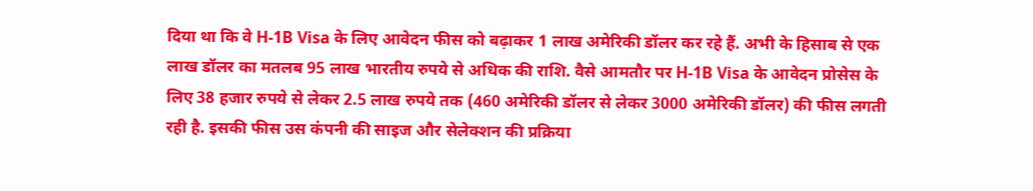दिया था कि वे H-1B Visa के लिए आवेदन फीस को बढ़ाकर 1 लाख अमेरिकी डॉलर कर रहे हैं. अभी के हिसाब से एक लाख डॉलर का मतलब 95 लाख भारतीय रुपये से अधिक की राशि. वैसे आमतौर पर H-1B Visa के आवेदन प्रोसेस के लिए 38 हजार रुपये से लेकर 2.5 लाख रुपये तक (460 अमेरिकी डॉलर से लेकर 3000 अमेरिकी डॉलर) की फीस लगती रही है. इसकी फीस उस कंपनी की साइज और सेलेक्शन की प्रक्रिया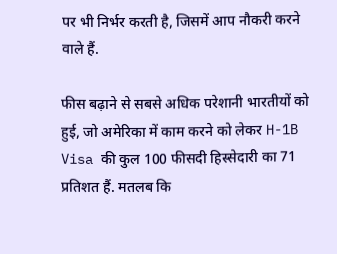पर भी निर्भर करती है, जिसमें आप नौकरी करने वाले हैं.

फीस बढ़ाने से सबसे अधिक परेशानी भारतीयों को हुई, जो अमेरिका में काम करने को लेकर H-1B Visa की कुल 100 फीसदी हिस्सेदारी का 71 प्रतिशत हैं. मतलब कि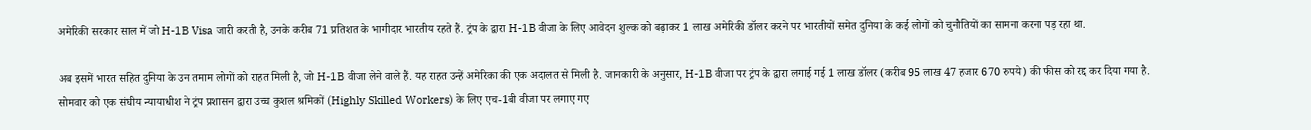अमेरिकी सरकार साल में जो H-1B Visa जारी करती है, उनके करीब 71 प्रतिशत के भागीदार भारतीय रहते हैं. ट्रंप के द्वारा H-1B वीजा के लिए आवेदन शुल्क को बढ़ाकर 1 लाख अमेरिकी डॉलर करने पर भारतीयों समेत दुनिया के कई लोगों को चुनौतियों का सामना करना पड़ रहा था.

अब इसमें भारत सहित दुनिया के उन तमाम लोगों को राहत मिली है, जो H-1B वीजा लेने वाले हैं. यह राहत उन्हें अमेरिका की एक अदालत से मिली है. जानकारी के अनुसार, H-1B वीजा पर ट्रंप के द्वारा लगाई गई 1 लाख डॉलर (करीब 95 लाख 47 हजार 670 रुपये) की फीस को रद्द कर दिया गया है. सोमवार को एक संघीय न्यायाधीश ने ट्रंप प्रशासन द्वारा उच्च कुशल श्रमिकों (Highly Skilled Workers) के लिए एच-1बी वीजा पर लगाए गए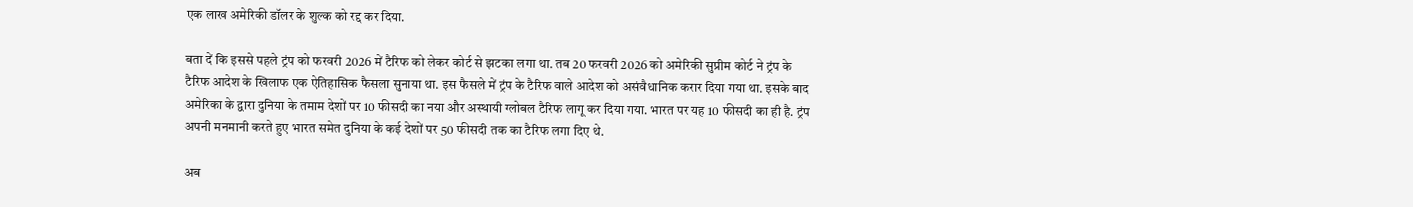एक लाख अमेरिकी डॉलर के शुल्क को रद्द कर दिया.

बता दें कि इससे पहले ट्रंप को फरवरी 2026 में टैरिफ को लेकर कोर्ट से झटका लगा था. तब 20 फरवरी 2026 को अमेरिकी सुप्रीम कोर्ट ने ट्रंप के टैरिफ आदेश के खिलाफ एक ऐतिहासिक फैसला सुनाया था. इस फैसले में ट्रंप के टैरिफ वाले आदेश को असंवैधानिक करार दिया गया था. इसके बाद अमेरिका के द्वारा दुनिया के तमाम देशों पर 10 फीसदी का नया और अस्थायी ग्लोबल टैरिफ लागू कर दिया गया. भारत पर यह 10 फीसदी का ही है. ट्रंप अपनी मनमानी करते हुए भारत समेत दुनिया के कई देशों पर 50 फीसदी तक का टैरिफ लगा दिए थे.

अब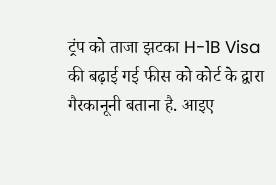ट्रंप को ताजा झटका H-1B Visa की बढ़ाई गई फीस को कोर्ट के द्वारा गैरकानूनी बताना है. आइए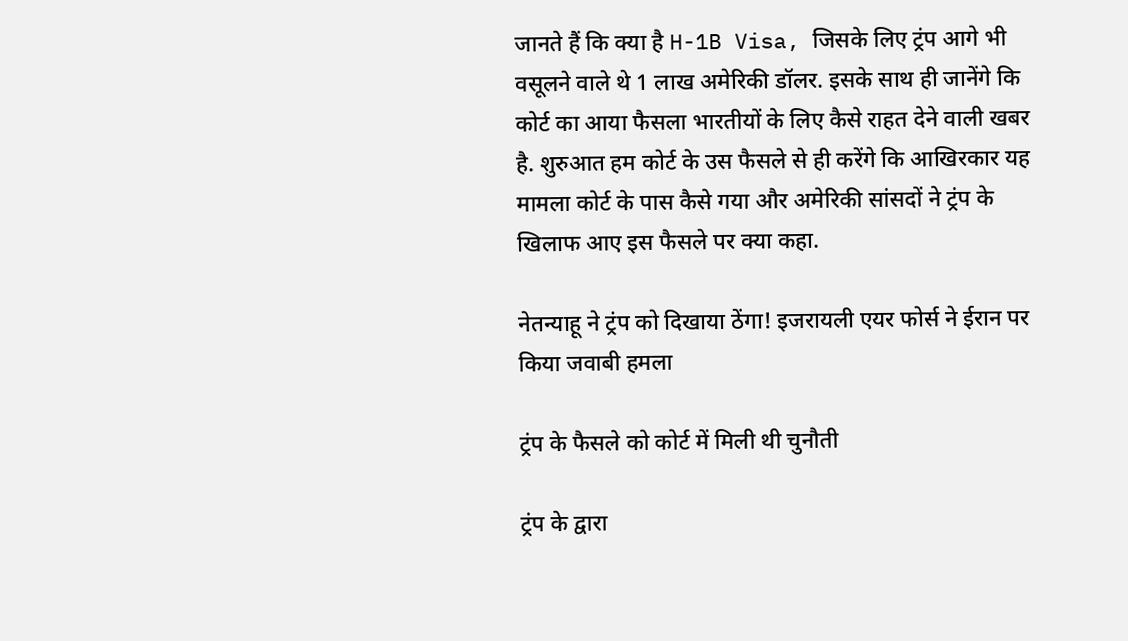जानते हैं कि क्या है H-1B Visa, जिसके लिए ट्रंप आगे भी वसूलने वाले थे 1 लाख अमेरिकी डॉलर. इसके साथ ही जानेंगे कि कोर्ट का आया फैसला भारतीयों के लिए कैसे राहत देने वाली खबर है. शुरुआत हम कोर्ट के उस फैसले से ही करेंगे कि आखिरकार यह मामला कोर्ट के पास कैसे गया और अमेरिकी सांसदों ने ट्रंप के खिलाफ आए इस फैसले पर क्या कहा.

नेतन्याहू ने ट्रंप को दिखाया ठेंगा! इजरायली एयर फोर्स ने ईरान पर किया जवाबी हमला

ट्रंप के फैसले को कोर्ट में मिली थी चुनौती

ट्रंप के द्वारा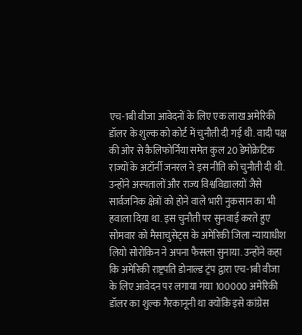एच-1बी वीजा आवेदनों के लिए एक लाख अमेरिकी डॉलर के शुल्क को कोर्ट में चुनौती दी गई थी. वादी पक्ष की ओर से कैलिफोर्निया समेत कुल 20 डेमोक्रेटिक राज्यों के अटॉर्नी जनरल ने इस नीति को चुनौती दी थी. उन्होंने अस्पतालों और राज्य विश्वविद्यालयों जैसे सार्वजनिक क्षेत्रों को होने वाले भारी नुकसान का भी हवाला दिया था. इस चुनौती पर सुनवाई करते हुए सोमवार को मैसाचुसेट्स के अमेरिकी जिला न्यायाधीश लियो सोरोकिन ने अपना फैसला सुनाया. उन्होंने कहा कि अमेरिकी राष्ट्रपति डोनाल्ड ट्रंप द्वारा एच-1बी वीजा के लिए आवेदन पर लगाया गया 100000 अमेरिकी डॉलर का शुल्क गैरकानूनी था क्योंकि इसे कांग्रेस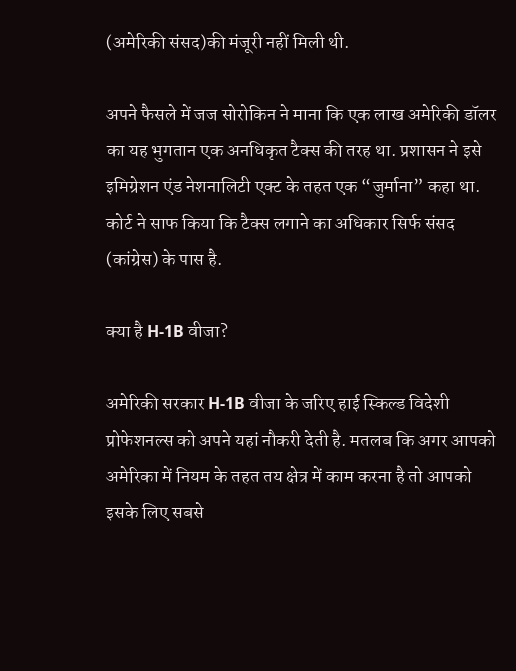(अमेरिकी संसद)की मंजूरी नहीं मिली थी.

अपने फैसले में जज सोरोकिन ने माना कि एक लाख अमेरिकी डॉलर का यह भुगतान एक अनधिकृत टैक्स की तरह था. प्रशासन ने इसे इमिग्रेशन एंड नेशनालिटी एक्ट के तहत एक “जुर्माना” कहा था. कोर्ट ने साफ किया कि टैक्स लगाने का अधिकार सिर्फ संसद (कांग्रेस) के पास है.

क्या है H-1B वीजा?

अमेरिकी सरकार H-1B वीजा के जरिए हाई स्किल्ड विदेशी प्रोफेशनल्स को अपने यहां नौकरी देती है. मतलब कि अगर आपको अमेरिका में नियम के तहत तय क्षेत्र में काम करना है तो आपको इसके लिए सबसे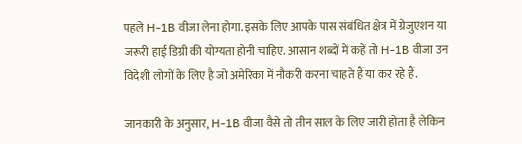पहले H-1B वीजा लेना होगा. इसके लिए आपके पास संबंधित क्षेत्र में ग्रेजुएशन या जरूरी हाई डिग्री की योग्यता होनी चाहिए. आसान शब्दों में कहें तो H-1B वीजा उन विदेशी लोगों के लिए है जो अमेरिका में नौकरी करना चाहते हैं या कर रहे हैं.

जानकारी के अनुसार, H-1B वीजा वैसे तो तीन साल के लिए जारी होता है लेकिन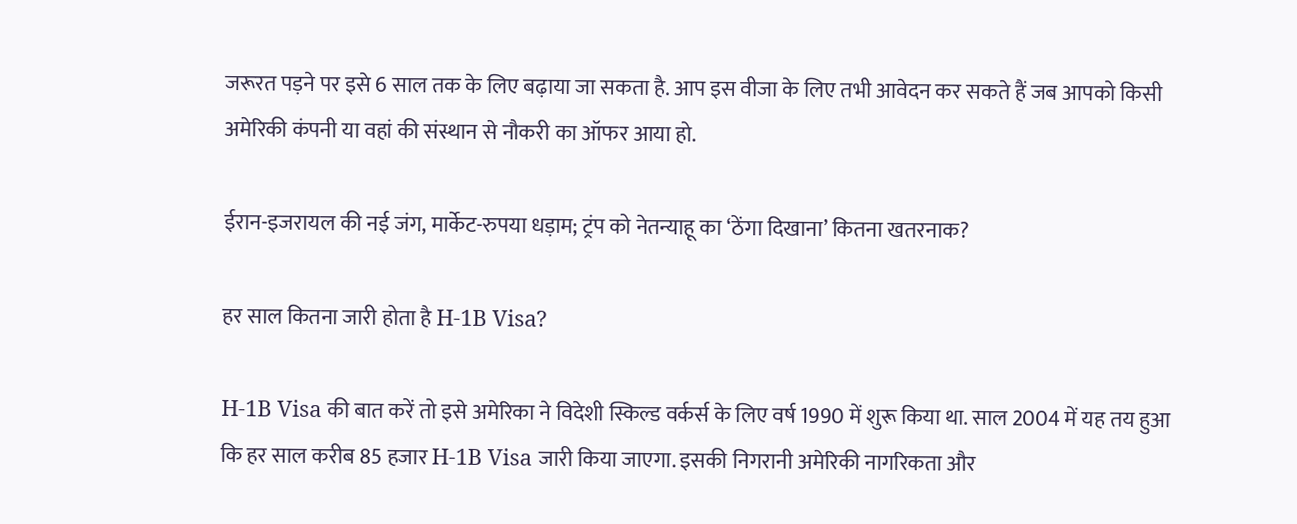जरूरत पड़ने पर इसे 6 साल तक के लिए बढ़ाया जा सकता है. आप इस वीजा के लिए तभी आवेदन कर सकते हैं जब आपको किसी अमेरिकी कंपनी या वहां की संस्थान से नौकरी का ऑफर आया हो.

ईरान-इजरायल की नई जंग, मार्केट-रुपया धड़ाम; ट्रंप को नेतन्याहू का ‘ठेंगा दिखाना’ कितना खतरनाक?

हर साल कितना जारी होता है H-1B Visa?

H-1B Visa की बात करें तो इसे अमेरिका ने विदेशी स्किल्ड वर्कर्स के लिए वर्ष 1990 में शुरू किया था. साल 2004 में यह तय हुआ कि हर साल करीब 85 हजार H-1B Visa जारी किया जाएगा. इसकी निगरानी अमेरिकी नागरिकता और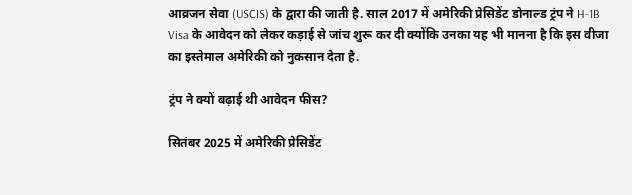आव्रजन सेवा (USCIS) के द्वारा की जाती है. साल 2017 में अमेरिकी प्रेसिडेंट डोनाल्ड ट्रंप ने H-1B Visa के आवेदन को लेकर कड़ाई से जांच शुरू कर दी क्योंकि उनका यह भी मानना है कि इस वीजा का इस्तेमाल अमेरिकी को नुकसान देता है.

ट्रंप ने क्यों बढ़ाई थी आवेदन फीस?

सितंबर 2025 में अमेरिकी प्रेसिडेंट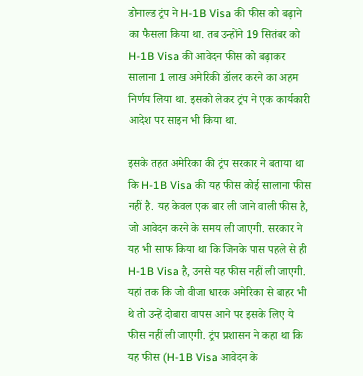डोनाल्ड ट्रंप ने H-1B Visa की फीस को बढ़ाने का फैसला किया था. तब उन्होंने 19 सितंबर को H-1B Visa की आवेदन फीस को बढ़ाकर सालाना 1 लाख अमेरिकी डॉलर करने का अहम निर्णय लिया था. इसको लेकर ट्रंप ने एक कार्यकारी आदेश पर साइन भी किया था.

इसके तहत अमेरिका की ट्रंप सरकार ने बताया था कि H-1B Visa की यह फीस कोई सालाना फीस नहीं है. यह केवल एक बार ली जाने वाली फीस है, जो आवेदन करने के समय ली जाएगी. सरकार ने यह भी साफ किया था कि जिनके पास पहले से ही H-1B Visa है, उनसे यह फीस नहीं ली जाएगी. यहां तक कि जो वीजा धारक अमेरिका से बाहर भी थे तो उन्हें दोबारा वापस आने पर इसके लिए ये फीस नहीं ली जाएगी. ट्रंप प्रशासन ने कहा था कि यह फीस (H-1B Visa आवेदन के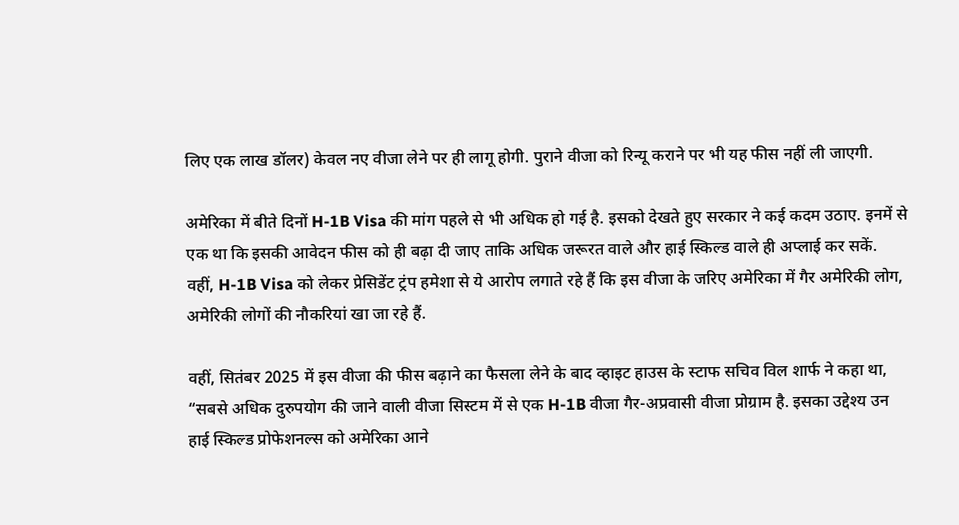लिए एक लाख डॉलर) केवल नए वीजा लेने पर ही लागू होगी. पुराने वीजा को रिन्यू कराने पर भी यह फीस नहीं ली जाएगी.

अमेरिका में बीते दिनों H-1B Visa की मांग पहले से भी अधिक हो गई है. इसको देखते हुए सरकार ने कई कदम उठाए. इनमें से एक था कि इसकी आवेदन फीस को ही बढ़ा दी जाए ताकि अधिक जरूरत वाले और हाई स्किल्ड वाले ही अप्लाई कर सकें. वहीं, H-1B Visa को लेकर प्रेसिडेंट ट्रंप हमेशा से ये आरोप लगाते रहे हैं कि इस वीजा के जरिए अमेरिका में गैर अमेरिकी लोग, अमेरिकी लोगों की नौकरियां खा जा रहे हैं.

वहीं, सितंबर 2025 में इस वीजा की फीस बढ़ाने का फैसला लेने के बाद व्हाइट हाउस के स्टाफ सचिव विल शार्फ ने कहा था, “सबसे अधिक दुरुपयोग की जाने वाली वीजा सिस्टम में से एक H-1B वीजा गैर-अप्रवासी वीजा प्रोग्राम है. इसका उद्देश्य उन हाई स्किल्ड प्रोफेशनल्स को अमेरिका आने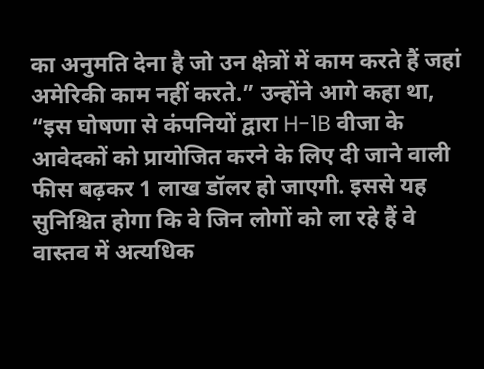का अनुमति देना है जो उन क्षेत्रों में काम करते हैं जहां अमेरिकी काम नहीं करते.” उन्होंने आगे कहा था, “इस घोषणा से कंपनियों द्वारा H-1B वीजा के आवेदकों को प्रायोजित करने के लिए दी जाने वाली फीस बढ़कर 1 लाख डॉलर हो जाएगी. इससे यह सुनिश्चित होगा कि वे जिन लोगों को ला रहे हैं वे वास्तव में अत्यधिक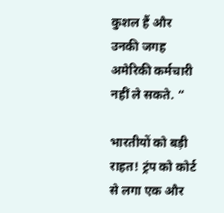कुशल हैं और उनकी जगह अमेरिकी कर्मचारी नहीं ले सकते. “

भारतीयों को बड़ी राहत! ट्रंप को कोर्ट से लगा एक और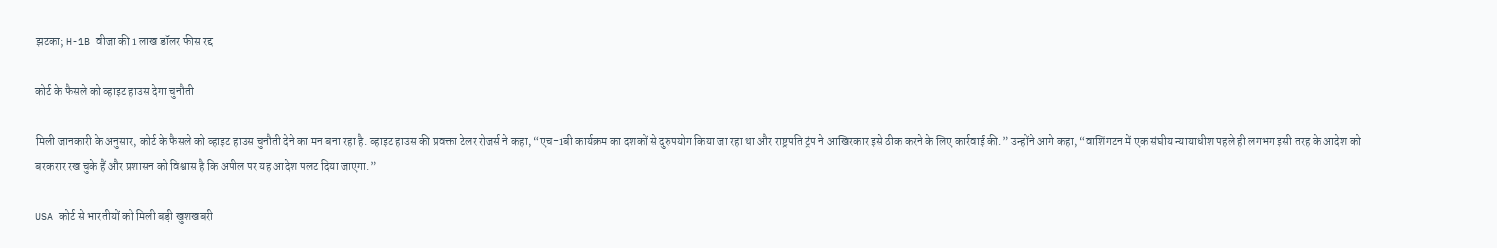झटका; H-1B वीजा की 1 लाख डॉलर फीस रद्द

कोर्ट के फैसले को व्हाइट हाउस देगा चुनौती

मिली जानकारी के अनुसार, कोर्ट के फैसले को व्हाइट हाउस चुनौती देने का मन बना रहा है. व्हाइट हाउस की प्रवक्ता टेलर रोजर्स ने कहा, “एच-1बी कार्यक्रम का दशकों से दुरुपयोग किया जा रहा था और राष्ट्रपति ट्रंप ने आखिरकार इसे ठीक करने के लिए कार्रवाई की.” उन्होंने आगे कहा, “वाशिंगटन में एक संघीय न्यायाधीश पहले ही लगभग इसी तरह के आदेश को बरकरार रख चुके हैं और प्रशासन को विश्वास है कि अपील पर यह आदेश पलट दिया जाएगा.”

USA कोर्ट से भारतीयों को मिली बड़ी खुशखबरी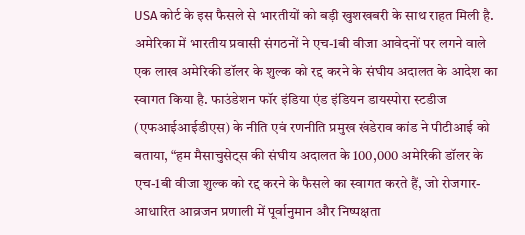USA कोर्ट के इस फैसले से भारतीयों को बड़ी खुशखबरी के साथ राहत मिली है. अमेरिका में भारतीय प्रवासी संगठनों ने एच-1बी वीजा आवेदनों पर लगने वाले एक लाख अमेरिकी डॉलर के शुल्क को रद्द करने के संघीय अदालत के आदेश का स्वागत किया है. फाउंडेशन फॉर इंडिया एंड इंडियन डायस्पोरा स्टडीज (एफआईआईडीएस) के नीति एवं रणनीति प्रमुख खंडेराव कांड ने पीटीआई को बताया, “हम मैसाचुसेट्स की संघीय अदालत के 100,000 अमेरिकी डॉलर के एच-1बी वीजा शुल्क को रद्द करने के फैसले का स्वागत करते हैं, जो रोजगार-आधारित आव्रजन प्रणाली में पूर्वानुमान और निष्पक्षता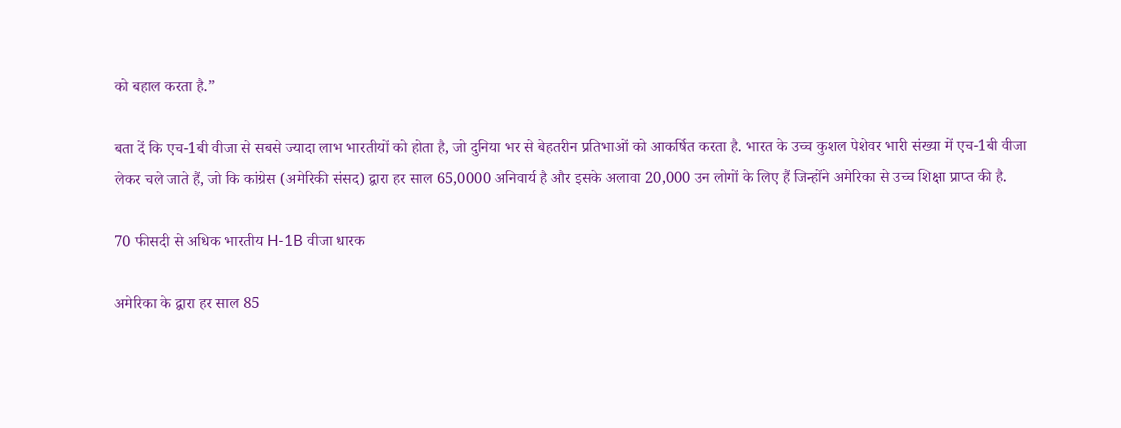को बहाल करता है.”

बता दें कि एच-1बी वीजा से सबसे ज्यादा लाभ भारतीयों को होता है, जो दुनिया भर से बेहतरीन प्रतिभाओं को आकर्षित करता है. भारत के उच्च कुशल पेशेवर भारी संख्या में एच-1बी वीजा लेकर चले जाते हैं, जो कि कांग्रेस (अमेरिकी संसद) द्वारा हर साल 65,0000 अनिवार्य है और इसके अलावा 20,000 उन लोगों के लिए हैं जिन्होंने अमेरिका से उच्च शिक्षा प्राप्त की है.

70 फीसदी से अधिक भारतीय H-1B वीजा धारक

अमेरिका के द्वारा हर साल 85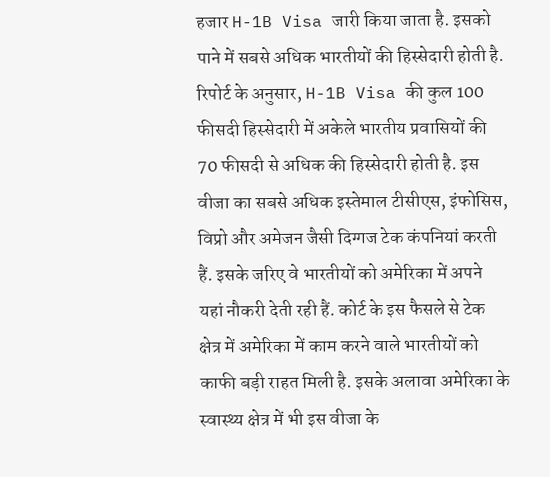हजार H-1B Visa जारी किया जाता है. इसको पाने में सबसे अधिक भारतीयों की हिस्सेदारी होती है. रिपोर्ट के अनुसार, H-1B Visa की कुल 100 फीसदी हिस्सेदारी में अकेले भारतीय प्रवासियों की 70 फीसदी से अधिक की हिस्सेदारी होती है. इस वीजा का सबसे अधिक इस्तेमाल टीसीएस, इंफोसिस, विप्रो और अमेजन जैसी दिग्गज टेक कंपनियां करती हैं. इसके जरिए वे भारतीयों को अमेरिका में अपने यहां नौकरी देती रही हैं. कोर्ट के इस फैसले से टेक क्षेत्र में अमेरिका में काम करने वाले भारतीयों को काफी बड़ी राहत मिली है. इसके अलावा अमेरिका के स्वास्थ्य क्षेत्र में भी इस वीजा के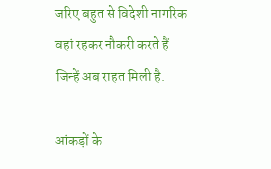जरिए बहुत से विदेशी नागरिक वहां रहकर नौकरी करते हैं जिन्हें अब राहत मिली है.

आंकड़ों के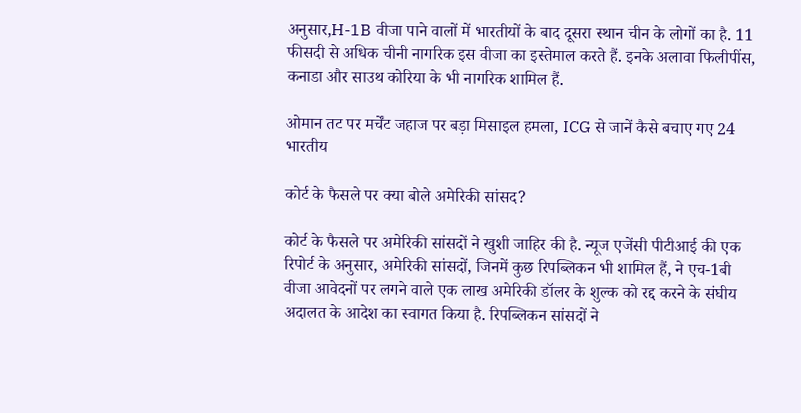अनुसार,H-1B वीजा पाने वालों में भारतीयों के बाद दूसरा स्थान चीन के लोगों का है. 11 फीसदी से अधिक चीनी नागरिक इस वीजा का इस्तेमाल करते हैं. इनके अलावा फिलीपींस, कनाडा और साउथ कोरिया के भी नागरिक शामिल हैं.

ओमान तट पर मर्चेंट जहाज पर बड़ा मिसाइल हमला, ICG से जानें कैसे बचाए गए 24 भारतीय

कोर्ट के फैसले पर क्या बोले अमेरिकी सांसद?

कोर्ट के फैसले पर अमेरिकी सांसदों ने खुशी जाहिर की है. न्यूज एजेंसी पीटीआई की एक रिपोर्ट के अनुसार, अमेरिकी सांसदों, जिनमें कुछ रिपब्लिकन भी शामिल हैं, ने एच-1बी वीजा आवेदनों पर लगने वाले एक लाख अमेरिकी डॉलर के शुल्क को रद्द करने के संघीय अदालत के आदेश का स्वागत किया है. रिपब्लिकन सांसदों ने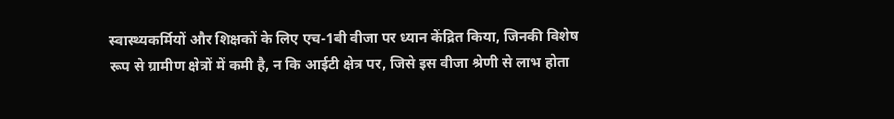स्वास्थ्यकर्मियों और शिक्षकों के लिए एच-1बी वीजा पर ध्यान केंद्रित किया, जिनकी विशेष रूप से ग्रामीण क्षेत्रों में कमी है, न कि आईटी क्षेत्र पर, जिसे इस वीजा श्रेणी से लाभ होता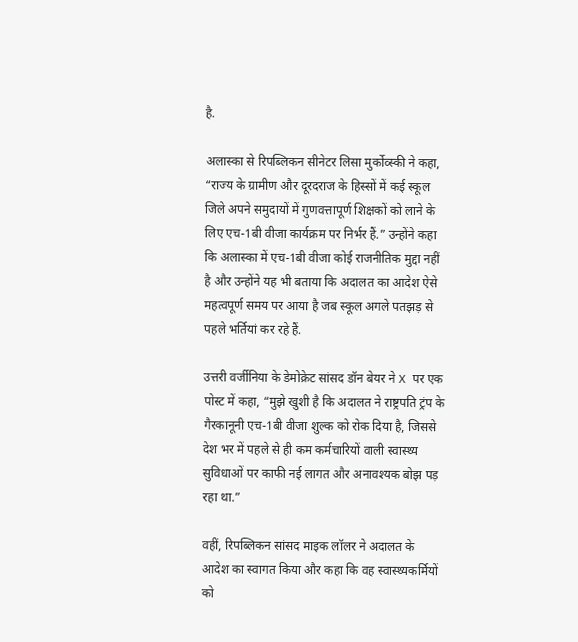है.

अलास्का से रिपब्लिकन सीनेटर लिसा मुर्कोव्स्की ने कहा, “राज्य के ग्रामीण और दूरदराज के हिस्सों में कई स्कूल जिले अपने समुदायों में गुणवत्तापूर्ण शिक्षकों को लाने के लिए एच-1बी वीजा कार्यक्रम पर निर्भर हैं.” उन्होंने कहा कि अलास्का में एच-1बी वीजा कोई राजनीतिक मुद्दा नहीं है और उन्होंने यह भी बताया कि अदालत का आदेश ऐसे महत्वपूर्ण समय पर आया है जब स्कूल अगले पतझड़ से पहले भर्तियां कर रहे हैं.

उत्तरी वर्जीनिया के डेमोक्रेट सांसद डॉन बेयर ने X पर एक पोस्ट में कहा, “मुझे खुशी है कि अदालत ने राष्ट्रपति ट्रंप के गैरकानूनी एच-1बी वीजा शुल्क को रोक दिया है, जिससे देश भर में पहले से ही कम कर्मचारियों वाली स्वास्थ्य सुविधाओं पर काफी नई लागत और अनावश्यक बोझ पड़ रहा था.”

वहीं, रिपब्लिकन सांसद माइक लॉलर ने अदालत के आदेश का स्वागत किया और कहा कि वह स्वास्थ्यकर्मियों को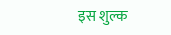इस शुल्क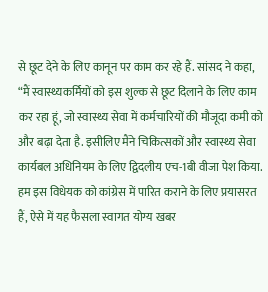से छूट देने के लिए कानून पर काम कर रहे हैं. सांसद ने कहा, “मैं स्वास्थ्यकर्मियों को इस शुल्क से छूट दिलाने के लिए काम कर रहा हूं, जो स्वास्थ्य सेवा में कर्मचारियों की मौजूदा कमी को और बढ़ा देता है. इसीलिए मैंने चिकित्सकों और स्वास्थ्य सेवा कार्यबल अधिनियम के लिए द्विदलीय एच-1बी वीजा पेश किया. हम इस विधेयक को कांग्रेस में पारित कराने के लिए प्रयासरत हैं, ऐसे में यह फैसला स्वागत योग्य खबर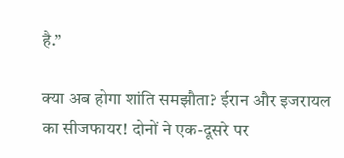है.”

क्या अब होगा शांति समझौता? ईरान और इजरायल का सीजफायर! दोनों ने एक-दूसरे पर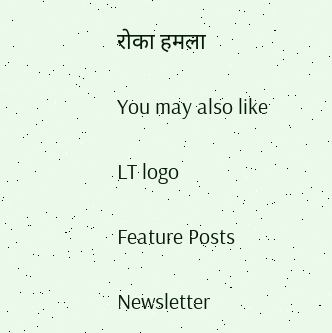रोका हमला

You may also like

LT logo

Feature Posts

Newsletter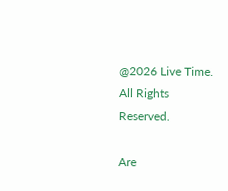@2026 Live Time. All Rights Reserved.

Are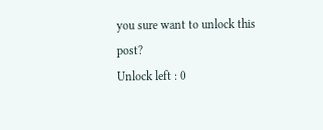you sure want to unlock this post?
Unlock left : 0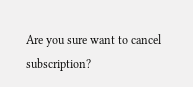Are you sure want to cancel subscription?